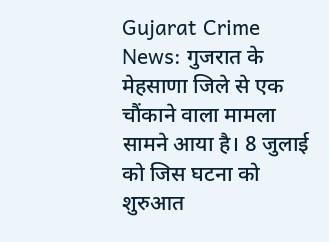Gujarat Crime News: गुजरात के मेहसाणा जिले से एक चौंकाने वाला मामला सामने आया है। 8 जुलाई को जिस घटना को शुरुआत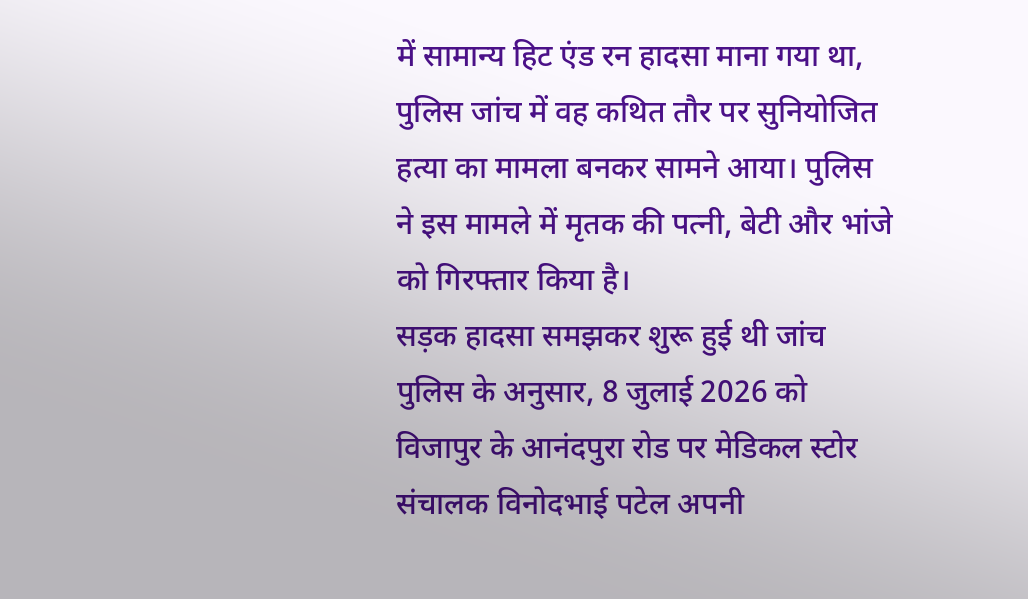में सामान्य हिट एंड रन हादसा माना गया था, पुलिस जांच में वह कथित तौर पर सुनियोजित हत्या का मामला बनकर सामने आया। पुलिस ने इस मामले में मृतक की पत्नी, बेटी और भांजे को गिरफ्तार किया है।
सड़क हादसा समझकर शुरू हुई थी जांच
पुलिस के अनुसार, 8 जुलाई 2026 को विजापुर के आनंदपुरा रोड पर मेडिकल स्टोर संचालक विनोदभाई पटेल अपनी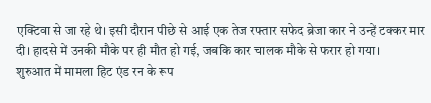एक्टिवा से जा रहे थे। इसी दौरान पीछे से आई एक तेज रफ्तार सफेद ब्रेजा कार ने उन्हें टक्कर मार दी। हादसे में उनकी मौके पर ही मौत हो गई, जबकि कार चालक मौके से फरार हो गया।
शुरुआत में मामला हिट एंड रन के रूप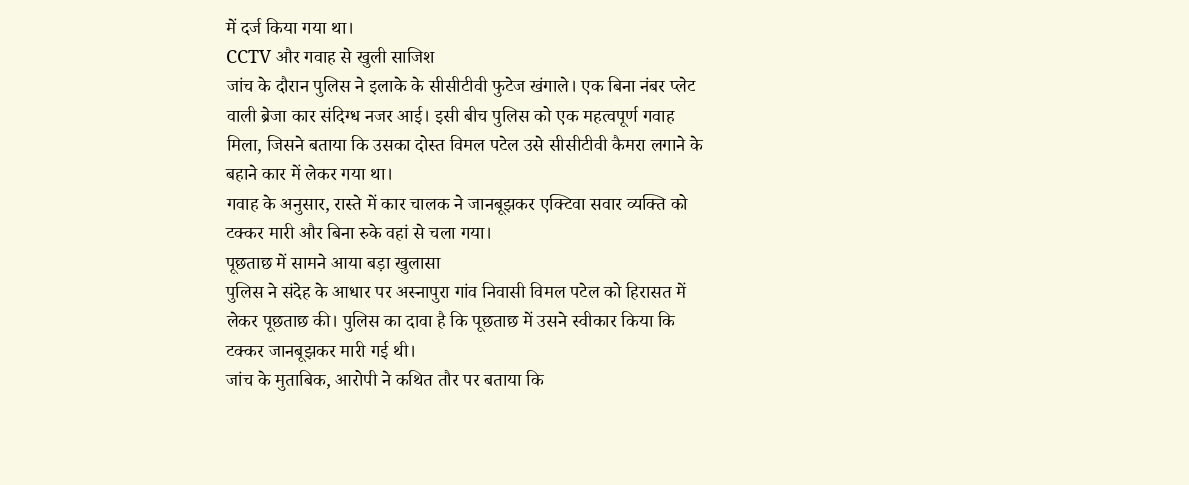में दर्ज किया गया था।
CCTV और गवाह से खुली साजिश
जांच के दौरान पुलिस ने इलाके के सीसीटीवी फुटेज खंगाले। एक बिना नंबर प्लेट वाली ब्रेजा कार संदिग्ध नजर आई। इसी बीच पुलिस को एक महत्वपूर्ण गवाह मिला, जिसने बताया कि उसका दोस्त विमल पटेल उसे सीसीटीवी कैमरा लगाने के बहाने कार में लेकर गया था।
गवाह के अनुसार, रास्ते में कार चालक ने जानबूझकर एक्टिवा सवार व्यक्ति को टक्कर मारी और बिना रुके वहां से चला गया।
पूछताछ में सामने आया बड़ा खुलासा
पुलिस ने संदेह के आधार पर अस्नापुरा गांव निवासी विमल पटेल को हिरासत में लेकर पूछताछ की। पुलिस का दावा है कि पूछताछ में उसने स्वीकार किया कि टक्कर जानबूझकर मारी गई थी।
जांच के मुताबिक, आरोपी ने कथित तौर पर बताया कि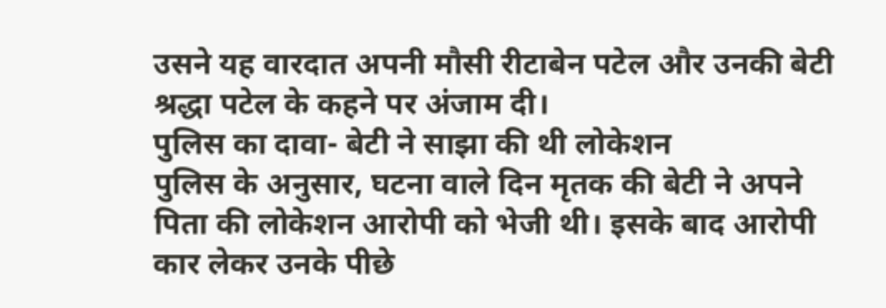उसने यह वारदात अपनी मौसी रीटाबेन पटेल और उनकी बेटी श्रद्धा पटेल के कहने पर अंजाम दी।
पुलिस का दावा- बेटी ने साझा की थी लोकेशन
पुलिस के अनुसार, घटना वाले दिन मृतक की बेटी ने अपने पिता की लोकेशन आरोपी को भेजी थी। इसके बाद आरोपी कार लेकर उनके पीछे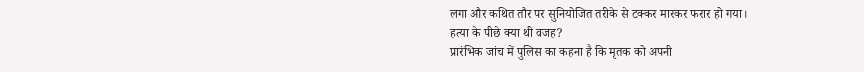लगा और कथित तौर पर सुनियोजित तरीके से टक्कर मारकर फरार हो गया।
हत्या के पीछे क्या थी वजह?
प्रारंभिक जांच में पुलिस का कहना है कि मृतक को अपनी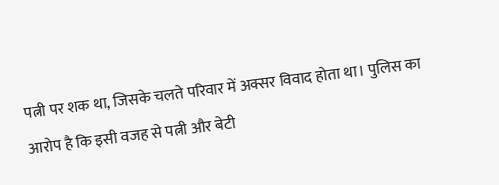पत्नी पर शक था, जिसके चलते परिवार में अक्सर विवाद होता था। पुलिस का आरोप है कि इसी वजह से पत्नी और बेटी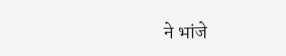ने भांजे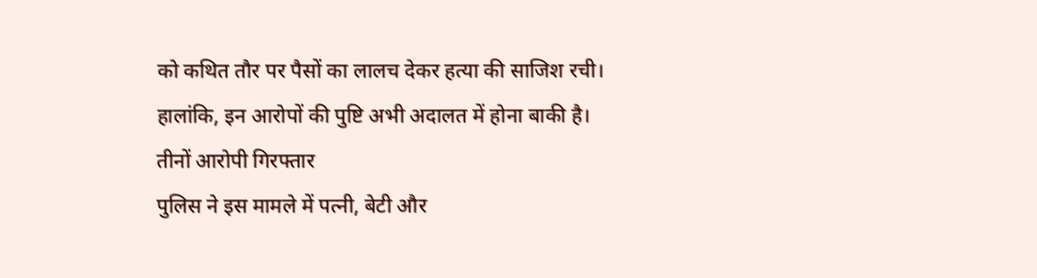को कथित तौर पर पैसों का लालच देकर हत्या की साजिश रची।
हालांकि, इन आरोपों की पुष्टि अभी अदालत में होना बाकी है।
तीनों आरोपी गिरफ्तार
पुलिस ने इस मामले में पत्नी, बेटी और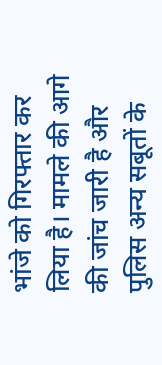भांजे को गिरफ्तार कर लिया है। मामले की आगे की जांच जारी है और पुलिस अन्य सबूतों के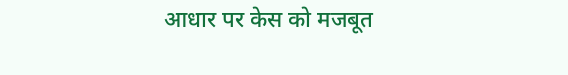आधार पर केस को मजबूत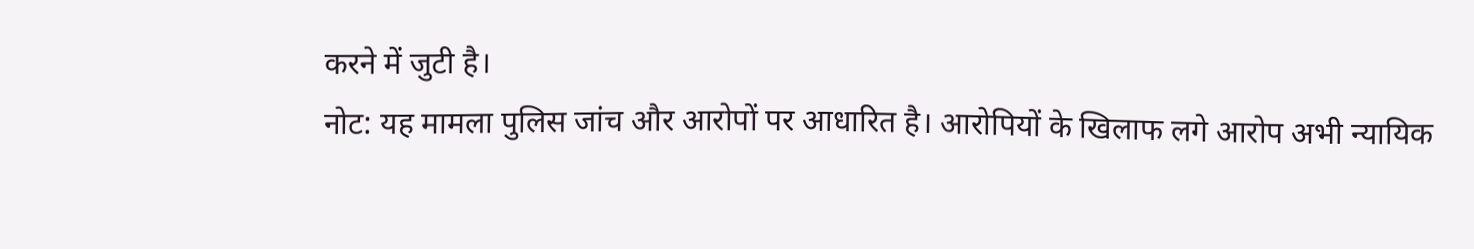करने में जुटी है।
नोट: यह मामला पुलिस जांच और आरोपों पर आधारित है। आरोपियों के खिलाफ लगे आरोप अभी न्यायिक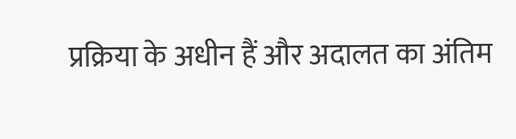प्रक्रिया के अधीन हैं और अदालत का अंतिम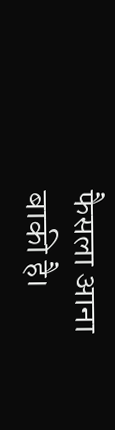फैसला आना बाकी है।